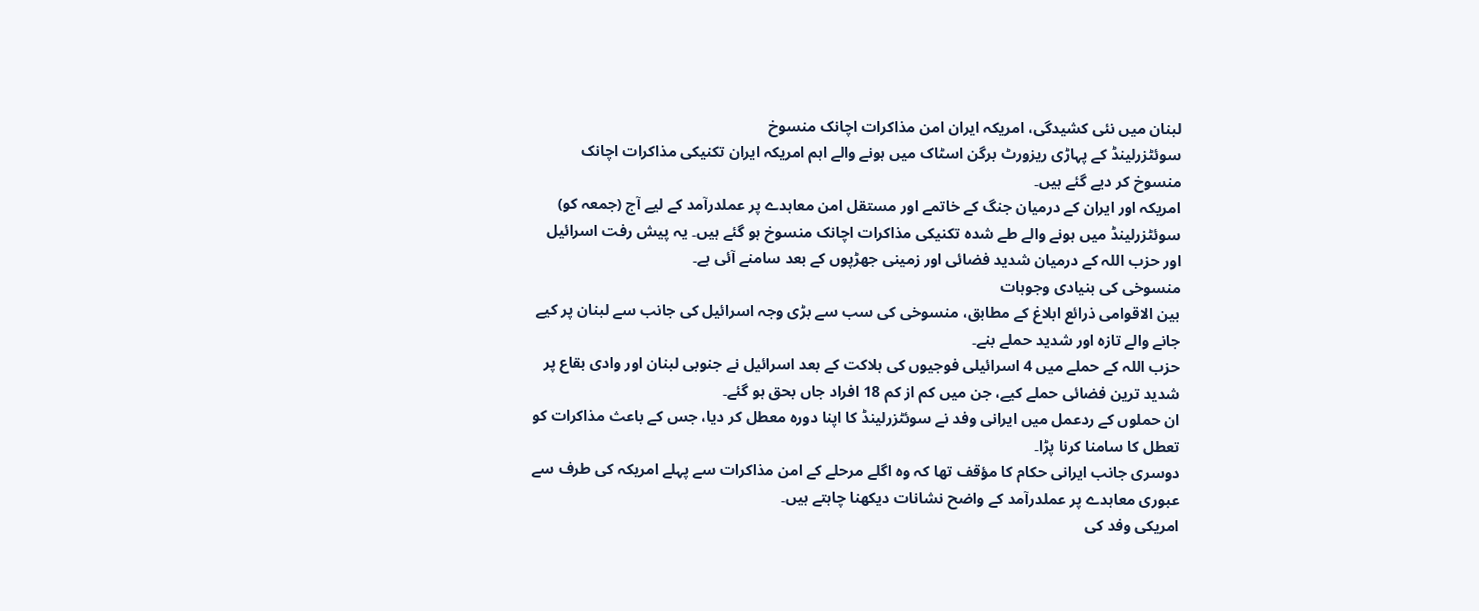لبنان میں نئی کشیدگی، امریکہ ایران امن مذاکرات اچانک منسوخ
سوئٹزرلینڈ کے پہاڑی ریزورٹ برگن اسٹاک میں ہونے والے اہم امریکہ ایران تکنیکی مذاکرات اچانک منسوخ کر دیے گئے ہیں۔
امریکہ اور ایران کے درمیان جنگ کے خاتمے اور مستقل امن معاہدے پر عملدرآمد کے لیے آج (جمعہ کو) سوئٹزرلینڈ میں ہونے والے طے شدہ تکنیکی مذاکرات اچانک منسوخ ہو گئے ہیں۔ یہ پیش رفت اسرائیل اور حزب اللہ کے درمیان شدید فضائی اور زمینی جھڑپوں کے بعد سامنے آئی ہے۔
منسوخی کی بنیادی وجوہات
بین الاقوامی ذرائع ابلاغ کے مطابق، منسوخی کی سب سے بڑی وجہ اسرائیل کی جانب سے لبنان پر کیے جانے والے تازہ اور شدید حملے بنے۔
حزب اللہ کے حملے میں 4 اسرائیلی فوجیوں کی ہلاکت کے بعد اسرائیل نے جنوبی لبنان اور وادی بقاع پر شدید ترین فضائی حملے کیے، جن میں کم از کم 18 افراد جاں بحق ہو گئے۔
ان حملوں کے ردعمل میں ایرانی وفد نے سوئٹزرلینڈ کا اپنا دورہ معطل کر دیا، جس کے باعث مذاکرات کو تعطل کا سامنا کرنا پڑا۔
دوسری جانب ایرانی حکام کا مؤقف تھا کہ وہ اگلے مرحلے کے امن مذاکرات سے پہلے امریکہ کی طرف سے عبوری معاہدے پر عملدرآمد کے واضح نشانات دیکھنا چاہتے ہیں۔
امریکی وفد کی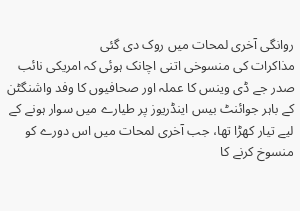روانگی آخری لمحات میں روک دی گئی
مذاکرات کی منسوخی اتنی اچانک ہوئی کہ امریکی نائب صدر جے ڈی وینس کا عملہ اور صحافیوں کا وفد واشنگٹن کے باہر جوائنٹ بیس اینڈریوز پر طیارے میں سوار ہونے کے لیے تیار کھڑا تھا، جب آخری لمحات میں اس دورے کو منسوخ کرنے کا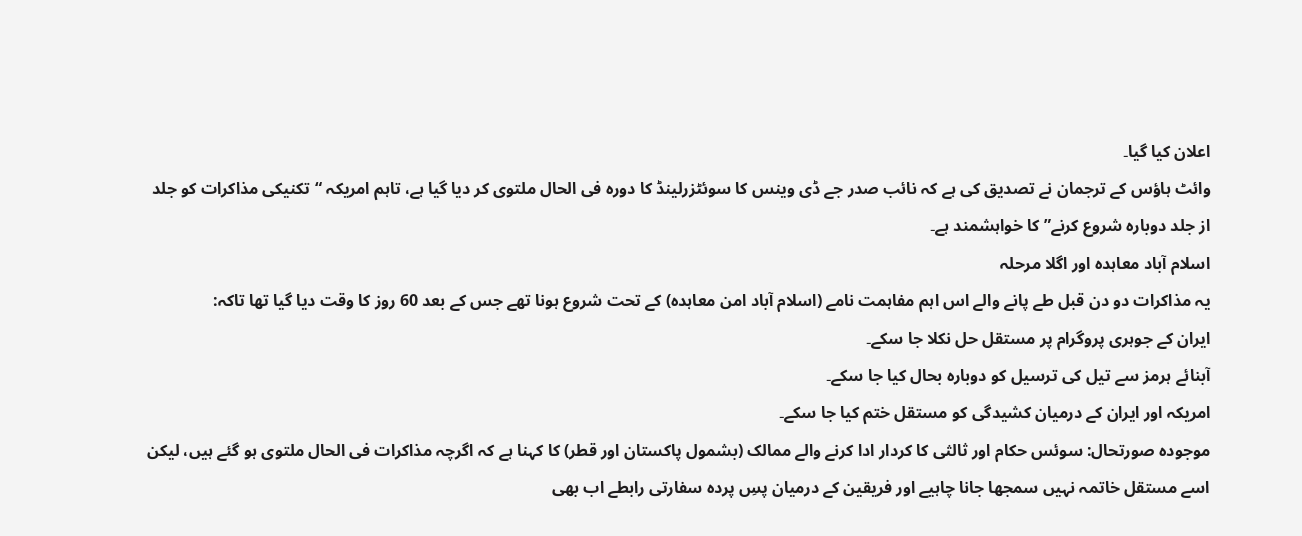اعلان کیا گیا۔
وائٹ ہاؤس کے ترجمان نے تصدیق کی ہے کہ نائب صدر جے ڈی وینس کا سوئٹزرلینڈ کا دورہ فی الحال ملتوی کر دیا گیا ہے، تاہم امریکہ “تکنیکی مذاکرات کو جلد از جلد دوبارہ شروع کرنے” کا خواہشمند ہے۔
اسلام آباد معاہدہ اور اگلا مرحلہ
یہ مذاکرات دو دن قبل طے پانے والے اس اہم مفاہمت نامے (اسلام آباد امن معاہدہ) کے تحت شروع ہونا تھے جس کے بعد 60 روز کا وقت دیا گیا تھا تاکہ:
ایران کے جوہری پروگرام پر مستقل حل نکلا جا سکے۔
آبنائے ہرمز سے تیل کی ترسیل کو دوبارہ بحال کیا جا سکے۔
امریکہ اور ایران کے درمیان کشیدگی کو مستقل ختم کیا جا سکے۔
موجودہ صورتحال: سوئس حکام اور ثالثی کا کردار ادا کرنے والے ممالک (بشمول پاکستان اور قطر) کا کہنا ہے کہ اگرچہ مذاکرات فی الحال ملتوی ہو گئے ہیں، لیکن اسے مستقل خاتمہ نہیں سمجھا جانا چاہیے اور فریقین کے درمیان پسِ پردہ سفارتی رابطے اب بھی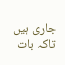جاری ہیں تاکہ بات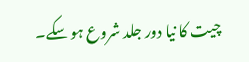چیت کا نیا دور جلد شروع ہو سکے۔